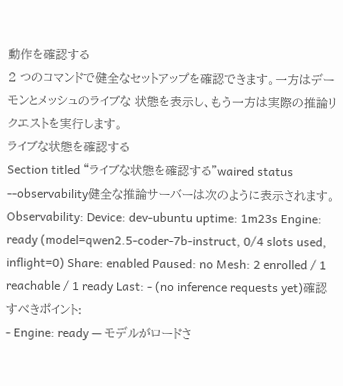動作を確認する
2 つのコマンドで健全なセットアップを確認できます。一方はデーモンとメッシュのライブな 状態を表示し、もう一方は実際の推論リクエストを実行します。
ライブな状態を確認する
Section titled “ライブな状態を確認する”waired status --observability健全な推論サーバーは次のように表示されます。
Observability: Device: dev-ubuntu uptime: 1m23s Engine: ready (model=qwen2.5-coder-7b-instruct, 0/4 slots used, inflight=0) Share: enabled Paused: no Mesh: 2 enrolled / 1 reachable / 1 ready Last: - (no inference requests yet)確認すべきポイント:
- Engine: ready — モデルがロードさ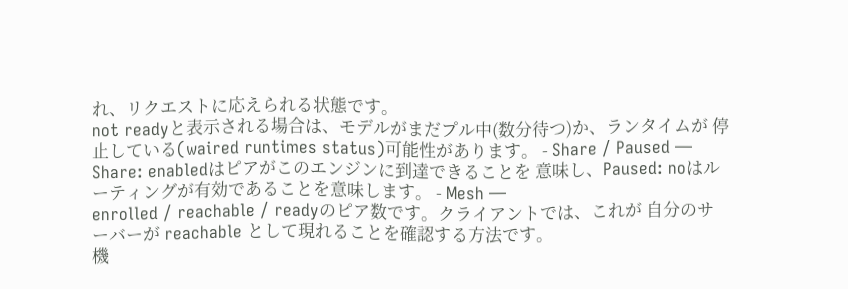れ、リクエストに応えられる状態です。
not readyと表示される場合は、モデルがまだプル中(数分待つ)か、ランタイムが 停止している(waired runtimes status)可能性があります。 - Share / Paused —
Share: enabledはピアがこのエンジンに到達できることを 意味し、Paused: noはルーティングが有効であることを意味します。 - Mesh —
enrolled / reachable / readyのピア数です。クライアントでは、これが 自分のサーバーが reachable として現れることを確認する方法です。
機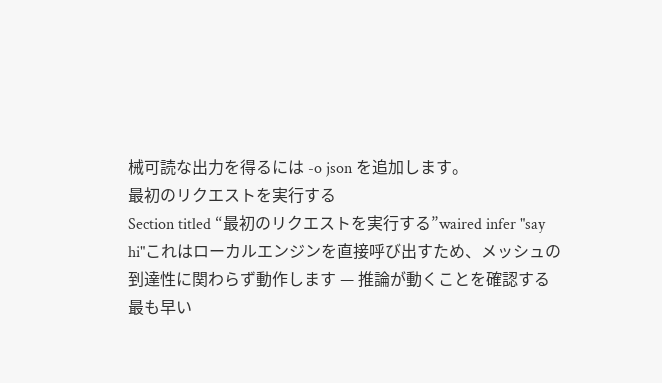械可読な出力を得るには -o json を追加します。
最初のリクエストを実行する
Section titled “最初のリクエストを実行する”waired infer "say hi"これはローカルエンジンを直接呼び出すため、メッシュの到達性に関わらず動作します — 推論が動くことを確認する最も早い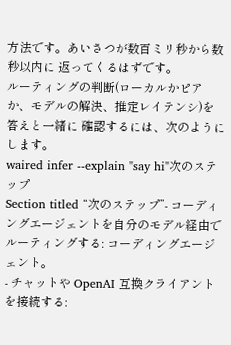方法です。あいさつが数百ミリ秒から数秒以内に 返ってくるはずです。
ルーティングの判断(ローカルかピアか、モデルの解決、推定レイテンシ)を答えと一緒に 確認するには、次のようにします。
waired infer --explain "say hi"次のステップ
Section titled “次のステップ”- コーディングエージェントを自分のモデル経由でルーティングする: コーディングエージェント。
- チャットや OpenAI 互換クライアントを接続する: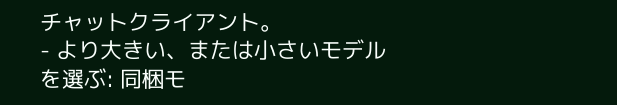チャットクライアント。
- より大きい、または小さいモデルを選ぶ: 同梱モ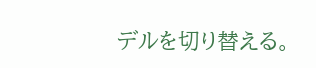デルを切り替える。